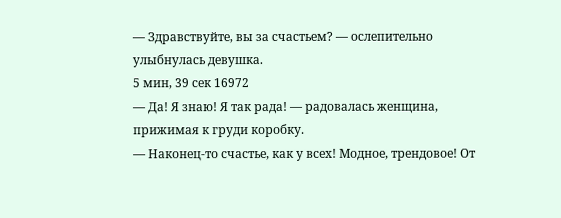— Здравствуйте, вы за счастьем? — ослепительно улыбнулась девушка.
5 мин, 39 сек 16972
— Да! Я знаю! Я так рада! — радовалась женщина, прижимая к груди коробку.
— Наконец-то счастье, как у всех! Модное, трендовое! От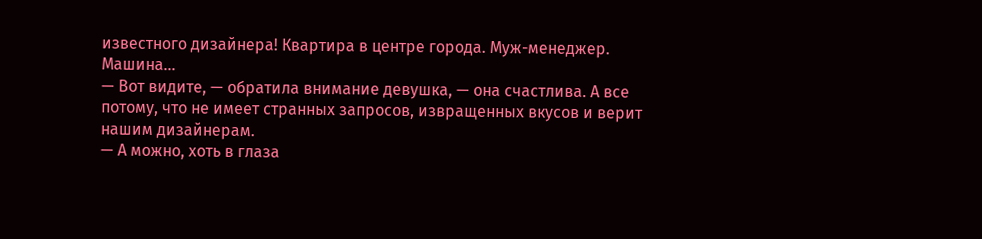известного дизайнера! Квартира в центре города. Муж-менеджер. Машина…
— Вот видите, — обратила внимание девушка, — она счастлива. А все потому, что не имеет странных запросов, извращенных вкусов и верит нашим дизайнерам.
— А можно, хоть в глаза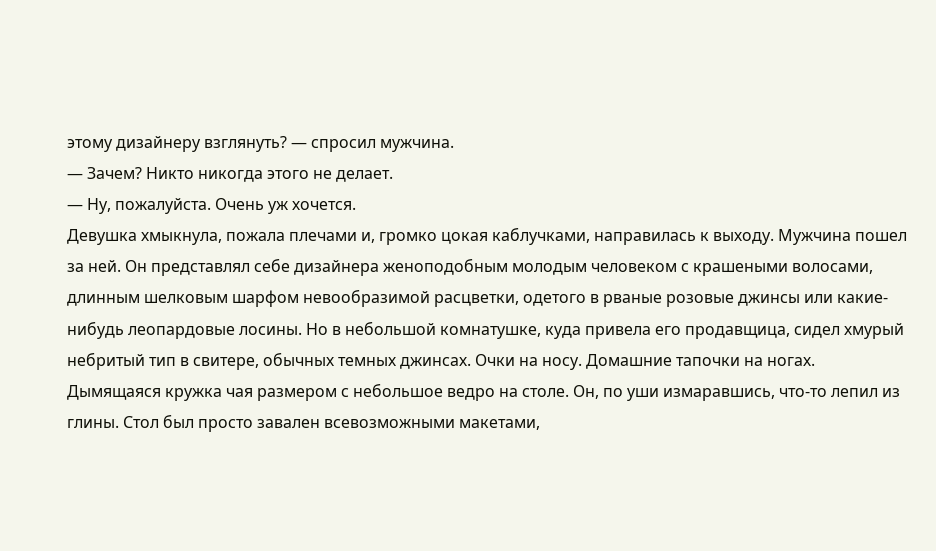этому дизайнеру взглянуть? — спросил мужчина.
— Зачем? Никто никогда этого не делает.
— Ну, пожалуйста. Очень уж хочется.
Девушка хмыкнула, пожала плечами и, громко цокая каблучками, направилась к выходу. Мужчина пошел за ней. Он представлял себе дизайнера женоподобным молодым человеком с крашеными волосами, длинным шелковым шарфом невообразимой расцветки, одетого в рваные розовые джинсы или какие-нибудь леопардовые лосины. Но в небольшой комнатушке, куда привела его продавщица, сидел хмурый небритый тип в свитере, обычных темных джинсах. Очки на носу. Домашние тапочки на ногах. Дымящаяся кружка чая размером с небольшое ведро на столе. Он, по уши измаравшись, что-то лепил из глины. Стол был просто завален всевозможными макетами,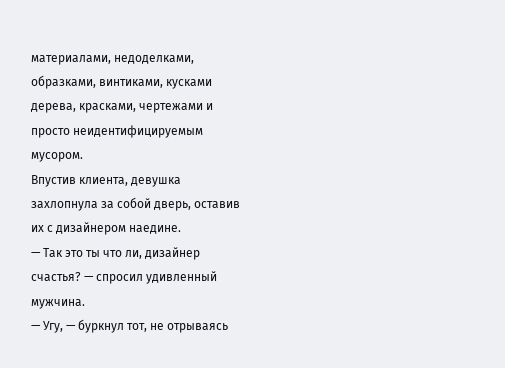материалами, недоделками, образками, винтиками, кусками дерева, красками, чертежами и просто неидентифицируемым мусором.
Впустив клиента, девушка захлопнула за собой дверь, оставив их с дизайнером наедине.
— Так это ты что ли, дизайнер счастья? — спросил удивленный мужчина.
— Угу, — буркнул тот, не отрываясь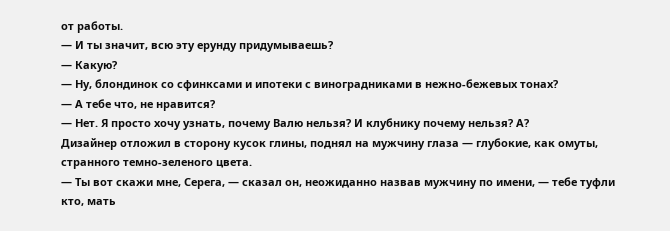от работы.
— И ты значит, всю эту ерунду придумываешь?
— Какую?
— Ну, блондинок со сфинксами и ипотеки с виноградниками в нежно-бежевых тонах?
— А тебе что, не нравится?
— Нет. Я просто хочу узнать, почему Валю нельзя? И клубнику почему нельзя? А?
Дизайнер отложил в сторону кусок глины, поднял на мужчину глаза — глубокие, как омуты, странного темно-зеленого цвета.
— Ты вот скажи мне, Серега, — сказал он, неожиданно назвав мужчину по имени, — тебе туфли кто, мать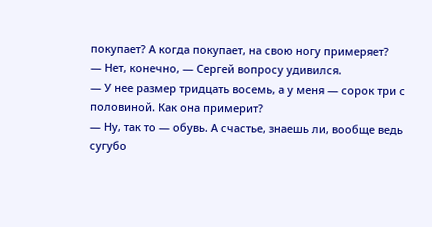покупает? А когда покупает, на свою ногу примеряет?
— Нет, конечно, — Сергей вопросу удивился.
— У нее размер тридцать восемь, а у меня — сорок три с половиной. Как она примерит?
— Ну, так то — обувь. А счастье, знаешь ли, вообще ведь сугубо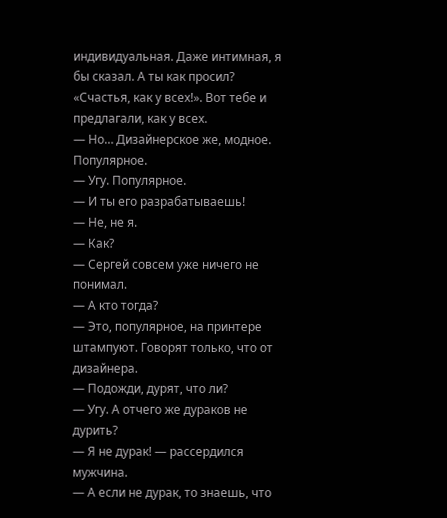индивидуальная. Даже интимная, я бы сказал. А ты как просил? «Счастья, как у всех!». Вот тебе и предлагали, как у всех.
— Но… Дизайнерское же, модное. Популярное.
— Угу. Популярное.
— И ты его разрабатываешь!
— Не, не я.
— Как?
— Сергей совсем уже ничего не понимал.
— А кто тогда?
— Это, популярное, на принтере штампуют. Говорят только, что от дизайнера.
— Подожди, дурят, что ли?
— Угу. А отчего же дураков не дурить?
— Я не дурак! — рассердился мужчина.
— А если не дурак, то знаешь, что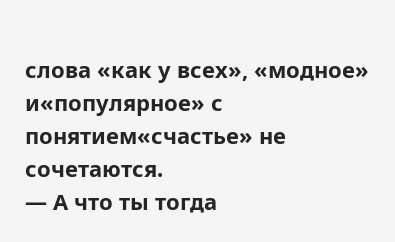слова «как у всех», «модное» и«популярное» с понятием«счастье» не сочетаются.
— А что ты тогда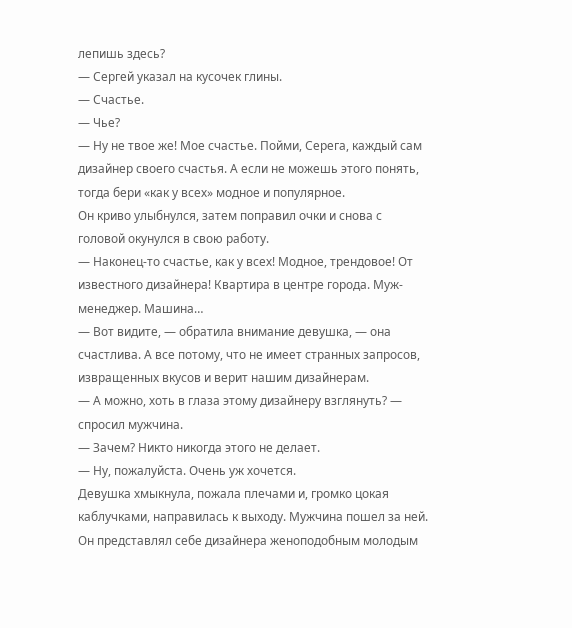лепишь здесь?
— Сергей указал на кусочек глины.
— Счастье.
— Чье?
— Ну не твое же! Мое счастье. Пойми, Серега, каждый сам дизайнер своего счастья. А если не можешь этого понять, тогда бери «как у всех» модное и популярное.
Он криво улыбнулся, затем поправил очки и снова с головой окунулся в свою работу.
— Наконец-то счастье, как у всех! Модное, трендовое! От известного дизайнера! Квартира в центре города. Муж-менеджер. Машина…
— Вот видите, — обратила внимание девушка, — она счастлива. А все потому, что не имеет странных запросов, извращенных вкусов и верит нашим дизайнерам.
— А можно, хоть в глаза этому дизайнеру взглянуть? — спросил мужчина.
— Зачем? Никто никогда этого не делает.
— Ну, пожалуйста. Очень уж хочется.
Девушка хмыкнула, пожала плечами и, громко цокая каблучками, направилась к выходу. Мужчина пошел за ней. Он представлял себе дизайнера женоподобным молодым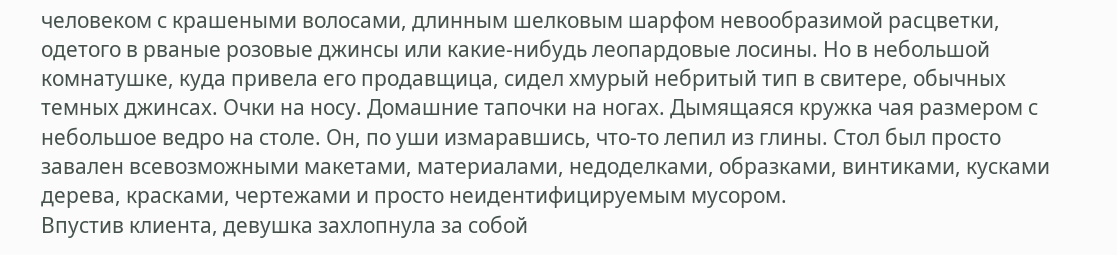человеком с крашеными волосами, длинным шелковым шарфом невообразимой расцветки, одетого в рваные розовые джинсы или какие-нибудь леопардовые лосины. Но в небольшой комнатушке, куда привела его продавщица, сидел хмурый небритый тип в свитере, обычных темных джинсах. Очки на носу. Домашние тапочки на ногах. Дымящаяся кружка чая размером с небольшое ведро на столе. Он, по уши измаравшись, что-то лепил из глины. Стол был просто завален всевозможными макетами, материалами, недоделками, образками, винтиками, кусками дерева, красками, чертежами и просто неидентифицируемым мусором.
Впустив клиента, девушка захлопнула за собой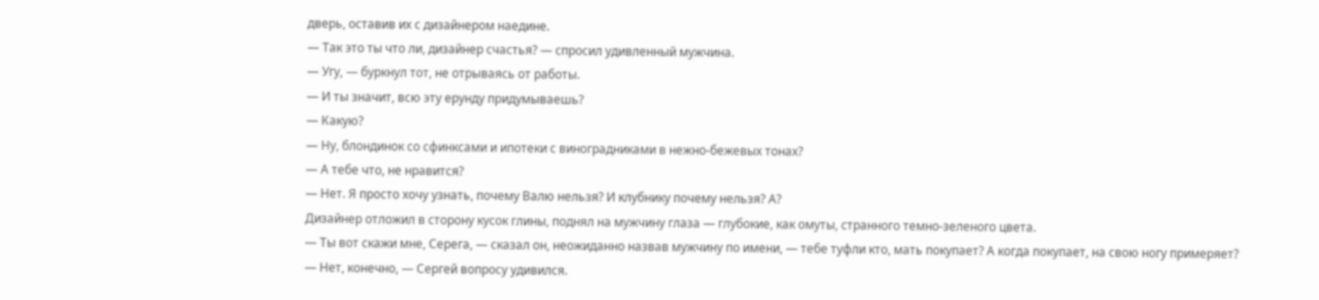дверь, оставив их с дизайнером наедине.
— Так это ты что ли, дизайнер счастья? — спросил удивленный мужчина.
— Угу, — буркнул тот, не отрываясь от работы.
— И ты значит, всю эту ерунду придумываешь?
— Какую?
— Ну, блондинок со сфинксами и ипотеки с виноградниками в нежно-бежевых тонах?
— А тебе что, не нравится?
— Нет. Я просто хочу узнать, почему Валю нельзя? И клубнику почему нельзя? А?
Дизайнер отложил в сторону кусок глины, поднял на мужчину глаза — глубокие, как омуты, странного темно-зеленого цвета.
— Ты вот скажи мне, Серега, — сказал он, неожиданно назвав мужчину по имени, — тебе туфли кто, мать покупает? А когда покупает, на свою ногу примеряет?
— Нет, конечно, — Сергей вопросу удивился.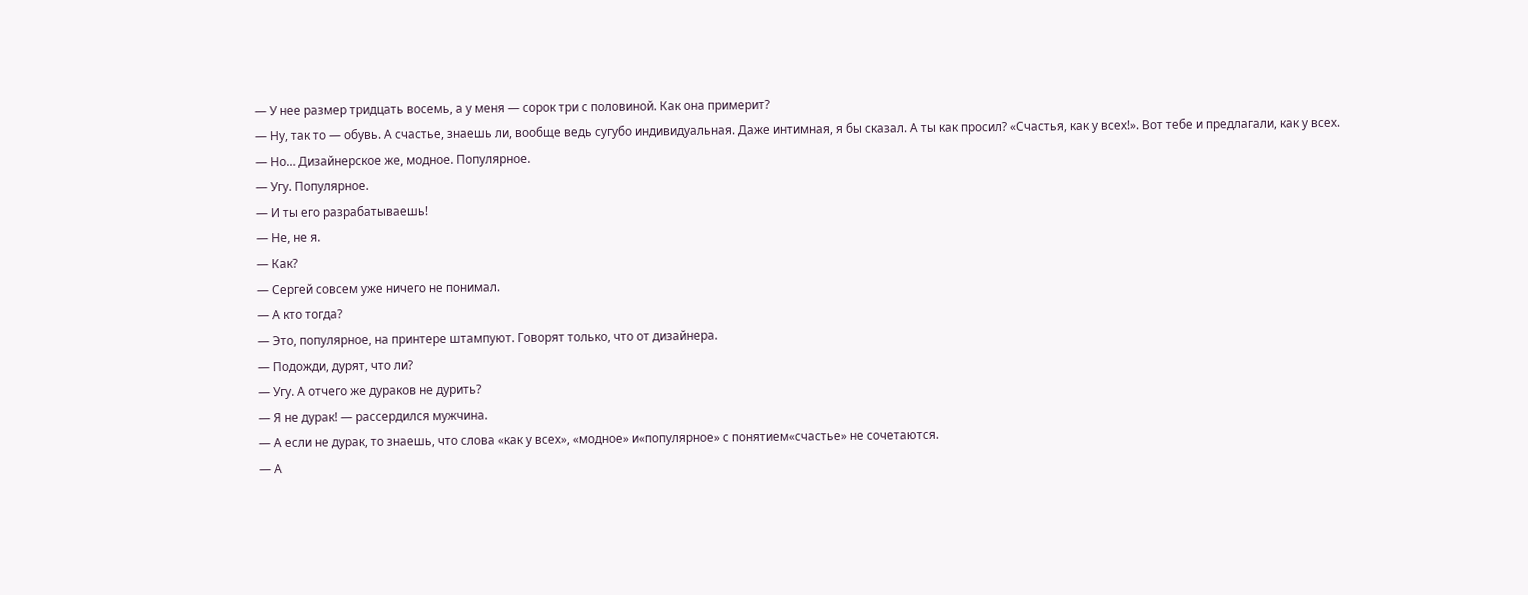— У нее размер тридцать восемь, а у меня — сорок три с половиной. Как она примерит?
— Ну, так то — обувь. А счастье, знаешь ли, вообще ведь сугубо индивидуальная. Даже интимная, я бы сказал. А ты как просил? «Счастья, как у всех!». Вот тебе и предлагали, как у всех.
— Но… Дизайнерское же, модное. Популярное.
— Угу. Популярное.
— И ты его разрабатываешь!
— Не, не я.
— Как?
— Сергей совсем уже ничего не понимал.
— А кто тогда?
— Это, популярное, на принтере штампуют. Говорят только, что от дизайнера.
— Подожди, дурят, что ли?
— Угу. А отчего же дураков не дурить?
— Я не дурак! — рассердился мужчина.
— А если не дурак, то знаешь, что слова «как у всех», «модное» и«популярное» с понятием«счастье» не сочетаются.
— А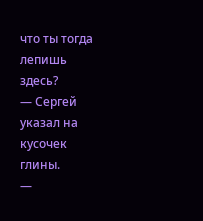что ты тогда лепишь здесь?
— Сергей указал на кусочек глины.
—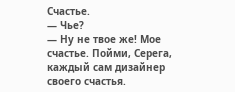Счастье.
— Чье?
— Ну не твое же! Мое счастье. Пойми, Серега, каждый сам дизайнер своего счастья.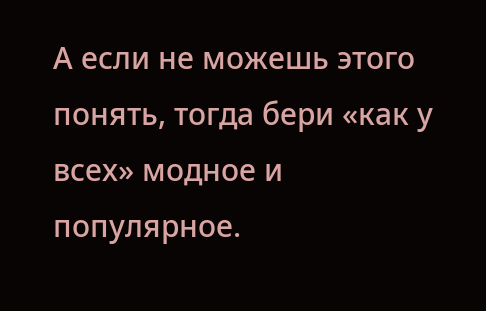А если не можешь этого понять, тогда бери «как у всех» модное и популярное.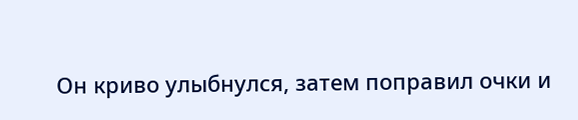Он криво улыбнулся, затем поправил очки и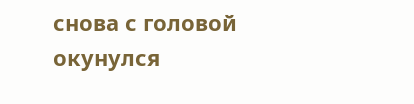снова с головой окунулся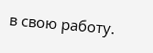в свою работу.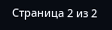Страница 2 из 2